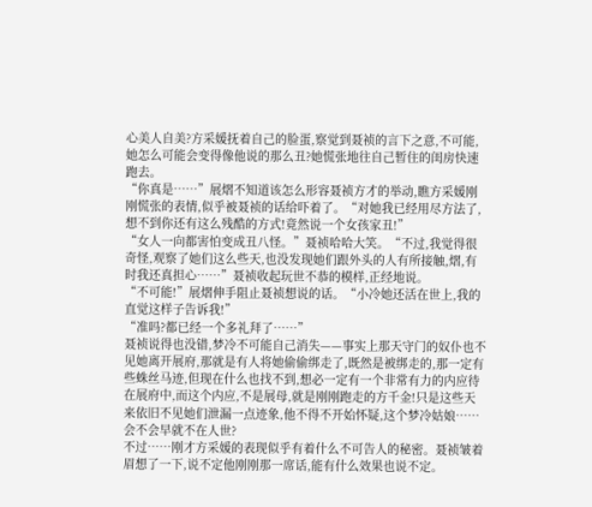心美人自美?方采媛抚着自己的脸蛋,察觉到聂祯的言下之意,不可能,她怎么可能会变得像他说的那么丑?她慌张地往自己暂住的闺房快速跑去。
“你真是……”展熠不知道该怎么形容聂祯方才的举动,瞧方采媛刚刚慌张的表情,似乎被聂祯的话给吓着了。“对她我已经用尽方法了,想不到你还有这么残酷的方式!竟然说一个女孩家丑!”
“女人一向都害怕变成丑八怪。”聂祯哈哈大笑。“不过,我觉得很奇怪,观察了她们这么些天,也没发现她们跟外头的人有所接触,熠,有时我还真担心……”聂祯收起玩世不恭的模样,正经地说。
“不可能!”展熠伸手阻止聂祯想说的话。“小冷她还活在世上,我的直觉这样子告诉我!”
“准吗?都已经一个多礼拜了……”
聂祯说得也没错,梦冷不可能自己消失——事实上那天守门的奴仆也不见她离开展府,那就是有人将她偷偷绑走了,既然是被绑走的,那一定有些蛛丝马迹,但现在什么也找不到,想必一定有一个非常有力的内应待在展府中,而这个内应,不是展母,就是刚刚跑走的方千金!只是这些天来依旧不见她们泄漏一点迹象,他不得不开始怀疑,这个梦冷姑娘……会不会早就不在人世?
不过……刚才方采媛的表现似乎有着什么不可告人的秘密。聂祯皱着眉想了一下,说不定他刚刚那一席话,能有什么效果也说不定。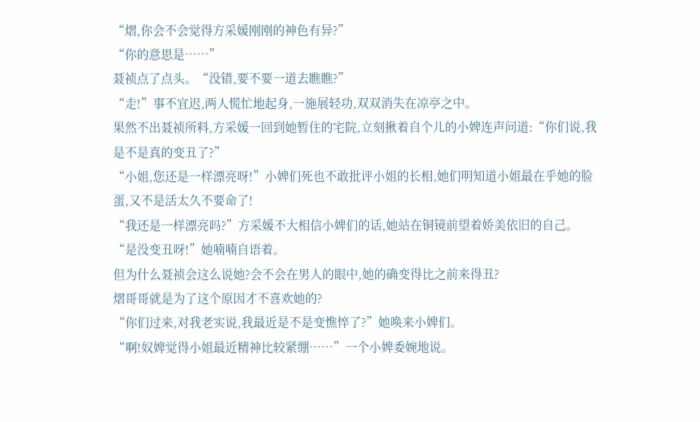“熠,你会不会觉得方采媛刚刚的神色有异?”
“你的意思是……”
聂祯点了点头。“没错,要不要一道去瞧瞧?”
“走!”事不宜迟,两人慌忙地起身,一施展轻功,双双消失在凉亭之中。
果然不出聂祯所料,方采媛一回到她暂住的宅院,立刻揪着自个儿的小婢连声问道:“你们说,我是不是真的变丑了?”
“小姐,您还是一样漂亮呀!”小婢们死也不敢批评小姐的长相,她们明知道小姐最在乎她的脸蛋,又不是活太久不要命了!
“我还是一样漂亮吗?”方采媛不大相信小婢们的话,她站在铜镜前望着娇美依旧的自己。
“是没变丑呀!”她喃喃自语着。
但为什么聂祯会这么说她?会不会在男人的眼中,她的确变得比之前来得丑?
熠哥哥就是为了这个原因才不喜欢她的?
“你们过来,对我老实说,我最近是不是变憔悴了?”她唤来小婢们。
“啊!奴婢觉得小姐最近精神比较紧绷……”一个小婢委婉地说。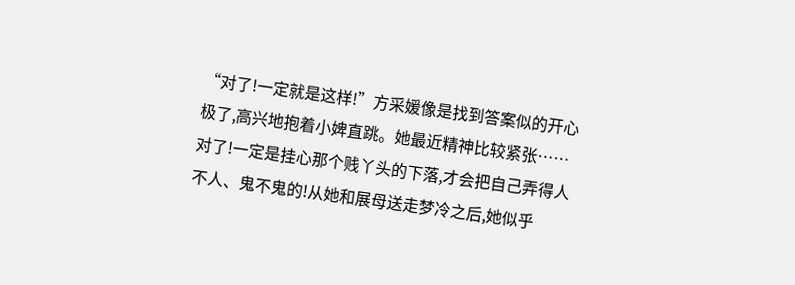“对了!一定就是这样!”方采媛像是找到答案似的开心极了,高兴地抱着小婢直跳。她最近精神比较紧张……对了!一定是挂心那个贱丫头的下落,才会把自己弄得人不人、鬼不鬼的!从她和展母送走梦冷之后,她似乎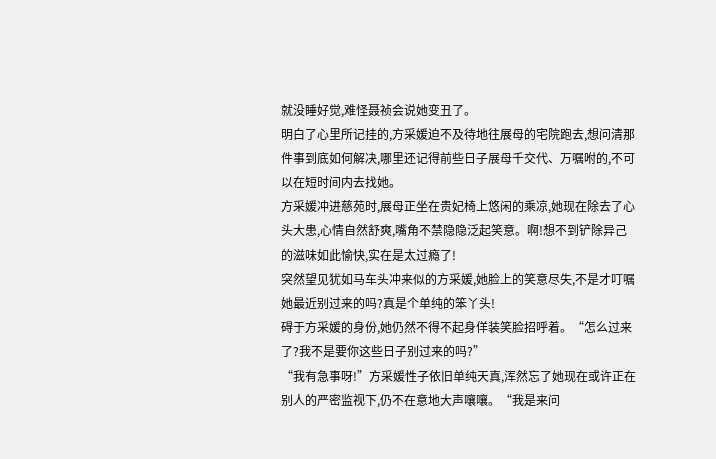就没睡好觉,难怪聂祯会说她变丑了。
明白了心里所记挂的,方采媛迫不及待地往展母的宅院跑去,想问清那件事到底如何解决,哪里还记得前些日子展母千交代、万嘱咐的,不可以在短时间内去找她。
方采媛冲进慈苑时,展母正坐在贵妃椅上悠闲的乘凉,她现在除去了心头大患,心情自然舒爽,嘴角不禁隐隐泛起笑意。啊!想不到铲除异己的滋味如此愉快,实在是太过瘾了!
突然望见犹如马车头冲来似的方采媛,她脸上的笑意尽失,不是才叮嘱她最近别过来的吗?真是个单纯的笨丫头!
碍于方采媛的身份,她仍然不得不起身佯装笑脸招呼着。“怎么过来了?我不是要你这些日子别过来的吗?”
“我有急事呀!”方采媛性子依旧单纯天真,浑然忘了她现在或许正在别人的严密监视下,仍不在意地大声嚷嚷。“我是来问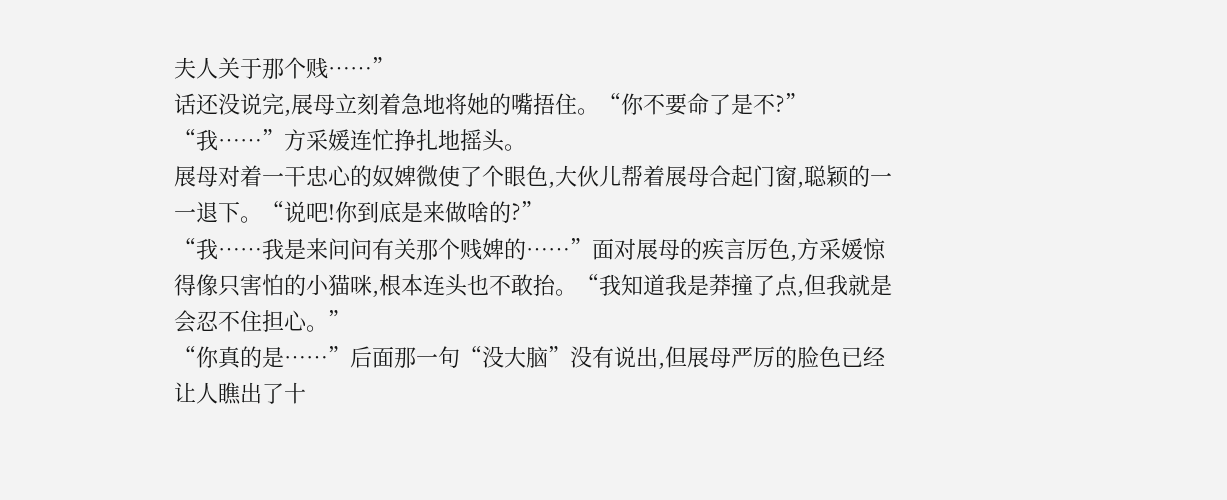夫人关于那个贱……”
话还没说完,展母立刻着急地将她的嘴捂住。“你不要命了是不?”
“我……”方采媛连忙挣扎地摇头。
展母对着一干忠心的奴婢微使了个眼色,大伙儿帮着展母合起门窗,聪颖的一一退下。“说吧!你到底是来做啥的?”
“我……我是来问问有关那个贱婢的……”面对展母的疾言厉色,方采媛惊得像只害怕的小猫咪,根本连头也不敢抬。“我知道我是莽撞了点,但我就是会忍不住担心。”
“你真的是……”后面那一句“没大脑”没有说出,但展母严厉的脸色已经让人瞧出了十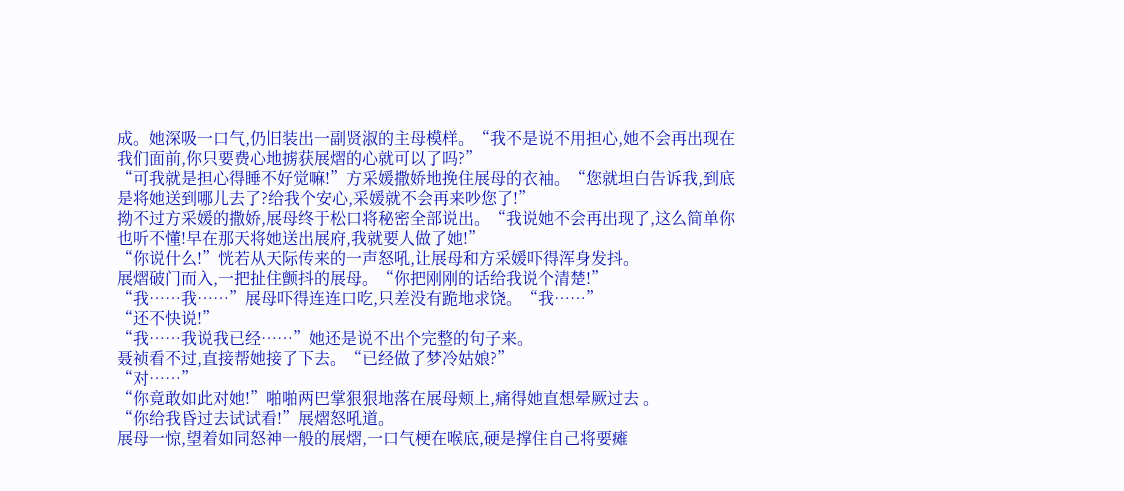成。她深吸一口气,仍旧装出一副贤淑的主母模样。“我不是说不用担心,她不会再出现在我们面前,你只要费心地掳获展熠的心就可以了吗?”
“可我就是担心得睡不好觉嘛!”方采媛撒娇地挽住展母的衣袖。“您就坦白告诉我,到底是将她送到哪儿去了?给我个安心,采媛就不会再来吵您了!”
拗不过方采媛的撒娇,展母终于松口将秘密全部说出。“我说她不会再出现了,这么简单你也听不懂!早在那天将她送出展府,我就要人做了她!”
“你说什么!”恍若从天际传来的一声怒吼,让展母和方采媛吓得浑身发抖。
展熠破门而入,一把扯住颤抖的展母。“你把刚刚的话给我说个清楚!”
“我……我……”展母吓得连连口吃,只差没有跪地求饶。“我……”
“还不快说!”
“我……我说我已经……”她还是说不出个完整的句子来。
聂祯看不过,直接帮她接了下去。“已经做了梦冷姑娘?”
“对……”
“你竟敢如此对她!”啪啪两巴掌狠狠地落在展母颊上,痛得她直想晕厥过去 。
“你给我昏过去试试看!”展熠怒吼道。
展母一惊,望着如同怒神一般的展熠,一口气梗在喉底,硬是撑住自己将要瘫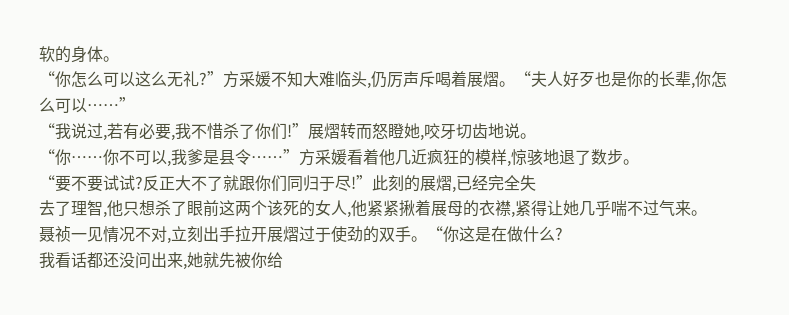软的身体。
“你怎么可以这么无礼?”方采媛不知大难临头,仍厉声斥喝着展熠。“夫人好歹也是你的长辈,你怎么可以……”
“我说过,若有必要,我不惜杀了你们!”展熠转而怒瞪她,咬牙切齿地说。
“你……你不可以,我爹是县令……”方采媛看着他几近疯狂的模样,惊骇地退了数步。
“要不要试试?反正大不了就跟你们同归于尽!”此刻的展熠,已经完全失
去了理智,他只想杀了眼前这两个该死的女人,他紧紧揪着展母的衣襟,紧得让她几乎喘不过气来。
聂祯一见情况不对,立刻出手拉开展熠过于使劲的双手。“你这是在做什么?
我看话都还没问出来,她就先被你给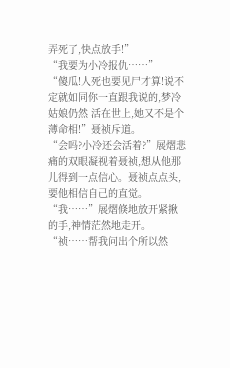弄死了,快点放手!”
“我要为小冷报仇……”
“傻瓜!人死也要见尸才算!说不定就如同你一直跟我说的,梦冷姑娘仍然 活在世上,她又不是个薄命相!”聂祯斥道。
“会吗?小冷还会活着?”展熠悲痛的双眼凝视着聂祯,想从他那儿得到一点信心。聂祯点点头,要他相信自己的直觉。“我……”展熠倏地放开紧揪的手,神情茫然地走开。
“祯……帮我问出个所以然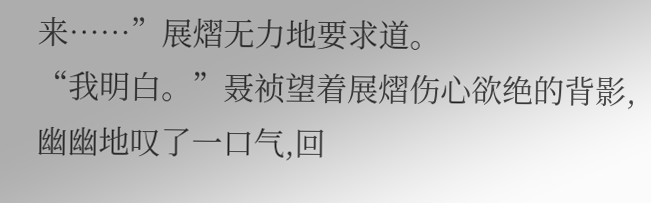来……”展熠无力地要求道。
“我明白。”聂祯望着展熠伤心欲绝的背影,幽幽地叹了一口气,回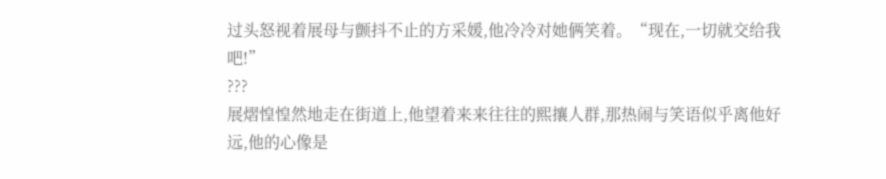过头怒视着展母与颤抖不止的方采媛,他冷冷对她俩笑着。“现在,一切就交给我吧!”
???
展熠惶惶然地走在街道上,他望着来来往往的熙攘人群,那热闹与笑语似乎离他好远,他的心像是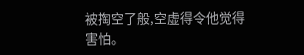被掏空了般,空虚得令他觉得害怕。